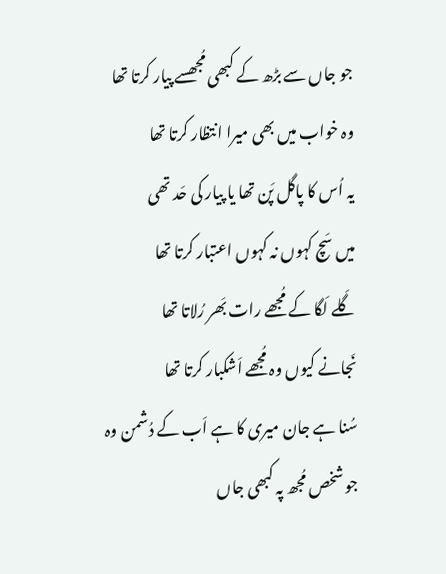جو جاں سے بڑھ کے کبھی مُجھسے پیار کرتا تھا
وہ خواب میں بھی میرا انتظار کرتا تھا
یہ اُس کا پاگل پَن تھا یا پیار کی حَد تھی
میں سَچ کہوں نہ کہوں اعتبار کرتا تھا
گَلے لَگا کے مُجھے رات بَھر رُلاتا تھا
نَجانے کیوں وہ مُجھے اَشکبار کرتا تھا
سُنا ہے جان میری کا ہے اَب کے دُشمن وہ
جو شخص مُجھ پہ کبھی جاں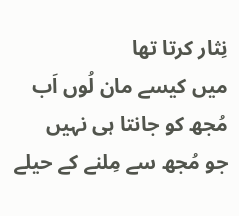نِثار کرتا تھا
میں کیسے مان لُوں اَب مُجھ کو جانتا ہی نہیں
جو مُجھ سے مِلنے کے حیلے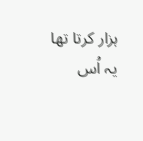ہزار کرتا تھا
یہ اُس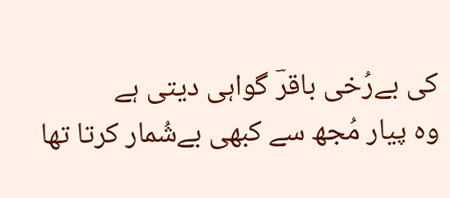کی بےرُخی باقرؔ گواہی دیتی ہے
وہ پیار مُجھ سے کبھی بےشُمار کرتا تھا